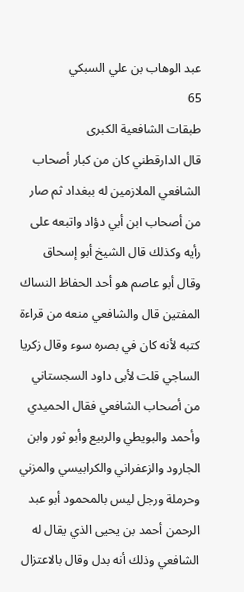عبد الوهاب بن علي السبكي
65
طبقات الشافعية الكبرى
قال الدارقطني كان من كبار أصحاب الشافعي الملازمين له ببغداد ثم صار من أصحاب ابن أبي دؤاد واتبعه على رأيه وكذلك قال الشيخ أبو إسحاق وقال أبو عاصم هو أحد الحفاظ النساك المفتين قال والشافعي منعه من قراءة كتبه لأنه كان في بصره سوء وقال زكريا الساجي قلت لأبى داود السجستاني من أصحاب الشافعي فقال الحميدي وأحمد والبويطي والربيع وأبو ثور وابن الجارود والزعفراني والكرابيسي والمزني وحرملة ورجل ليس بالمحمود أبو عبد الرحمن أحمد بن يحيى الذي يقال له الشافعي وذلك أنه بدل وقال بالاعتزال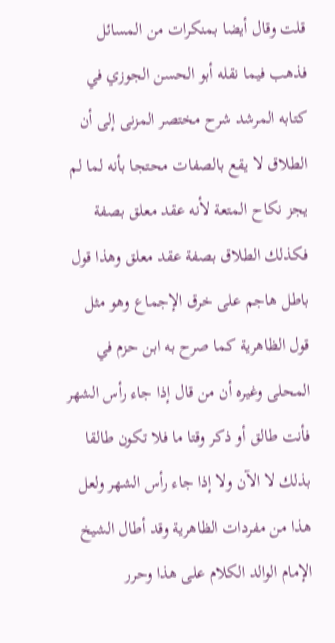قلت وقال أيضا بمنكرات من المسائل فذهب فيما نقله أبو الحسن الجوزي في كتابه المرشد شرح مختصر المزنى إلى أن الطلاق لا يقع بالصفات محتجا بأنه لما لم يجز نكاح المتعة لأنه عقد معلق بصفة فكذلك الطلاق بصفة عقد معلق وهذا قول باطل هاجم على خرق الإجماع وهو مثل قول الظاهرية كما صرح به ابن حزم في المحلى وغيره أن من قال إذا جاء رأس الشهر فأنت طالق أو ذكر وقتا ما فلا تكون طالقا بذلك لا الآن ولا إذا جاء رأس الشهر ولعل هذا من مفردات الظاهرية وقد أطال الشيخ الإمام الوالد الكلام على هذا وحرر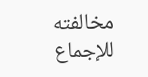مخالفته للإجماع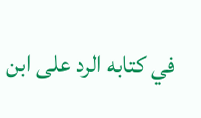في كتابه الرد على ابن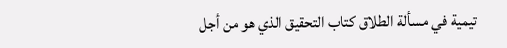تيمية في مسألة الطلاق كتاب التحقيق الذي هو من أجل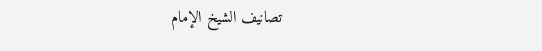تصانيف الشيخ الإمام